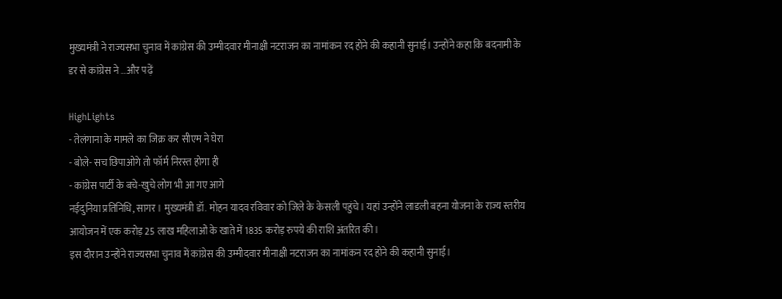मुख्यमंत्री ने राज्यसभा चुनाव में कांग्रेस की उम्मीदवार मीनाक्षी नटराजन का नामांकन रद होने की कहानी सुनाई। उन्होंने कहा कि बदनामी के डर से कांग्रेस ने …और पढ़ें

HighLights
- तेलंगाना के मामले का जिक्र कर सीएम ने घेरा
- बोले- सच छिपाओगे तो फॉर्म निरस्त होगा ही
- कांग्रेस पार्टी के बचे-खुचे लोग भी आ गए आगे
नईदुनिया प्रतिनिधि, सागर। मुख्यमंत्री डॉ. मोहन यादव रविवार को जिले के केसली पहुंचे। यहां उन्होंने लाडली बहना योजना के राज्य स्तरीय आयोजन में एक करोड़ 25 लाख महिलाओं के खाते में 1835 करोड़ रुपये की राशि अंतरित की।
इस दौरान उन्होंने राज्यसभा चुनाव में कांग्रेस की उम्मीदवार मीनाक्षी नटराजन का नामांकन रद होने की कहानी सुनाई।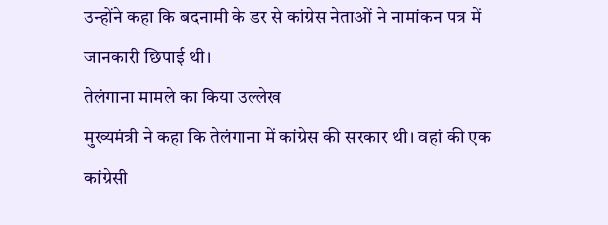उन्होंने कहा कि बदनामी के डर से कांग्रेस नेताओं ने नामांकन पत्र में जानकारी छिपाई थी।
तेलंगाना मामले का किया उल्लेख
मुख्यमंत्री ने कहा कि तेलंगाना में कांग्रेस की सरकार थी। वहां की एक कांग्रेसी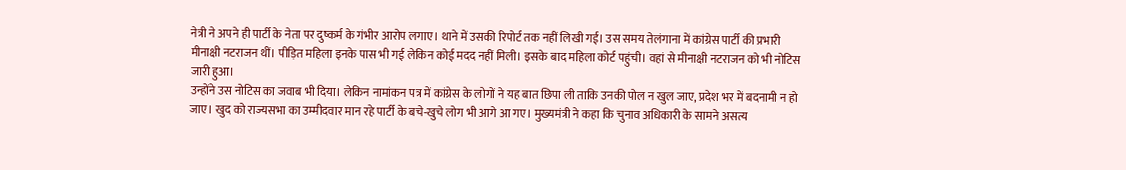नेत्री ने अपने ही पार्टी के नेता पर दुष्कर्म के गंभीर आरोप लगाए। थाने में उसकी रिपोर्ट तक नहीं लिखी गई। उस समय तेलंगाना में कांग्रेस पार्टी की प्रभारी मीनाक्षी नटराजन थीं। पीड़ित महिला इनके पास भी गई लेकिन कोई मदद नहीं मिली। इसके बाद महिला कोर्ट पहुंची। वहां से मीनाक्षी नटराजन को भी नोटिस जारी हुआ।
उन्होंने उस नोटिस का जवाब भी दिया। लेकिन नामांकन पत्र में कांग्रेस के लोगों ने यह बात छिपा ली ताकि उनकी पोल न खुल जाए, प्रदेश भर में बदनामी न हो जाए। खुद को राज्यसभा का उम्मीदवार मान रहे पार्टी के बचे-खुचे लोग भी आगे आ गए। मुख्यमंत्री ने कहा कि चुनाव अधिकारी के सामने असत्य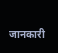जानकारी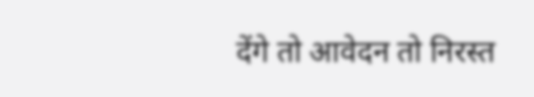देंगे तो आवेदन तो निरस्त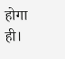होगा ही।